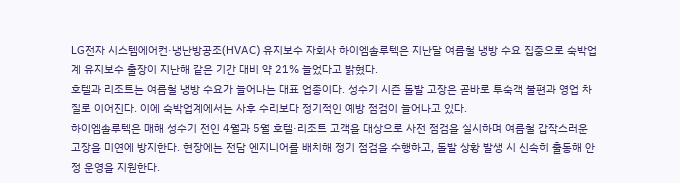LG전자 시스템에어컨·냉난방공조(HVAC) 유지보수 자회사 하이엠솔루텍은 지난달 여름철 냉방 수요 집중으로 숙박업계 유지보수 출장이 지난해 같은 기간 대비 약 21% 늘었다고 밝혔다.
호텔과 리조트는 여름철 냉방 수요가 늘어나는 대표 업종이다. 성수기 시즌 돌발 고장은 곧바로 투숙객 불편과 영업 차질로 이어진다. 이에 숙박업계에서는 사후 수리보다 정기적인 예방 점검이 늘어나고 있다.
하이엠솔루텍은 매해 성수기 전인 4월과 5월 호텔·리조트 고객을 대상으로 사전 점검을 실시하며 여름철 갑작스러운 고장을 미연에 방지한다. 현장에는 전담 엔지니어를 배치해 정기 점검을 수행하고, 돌발 상황 발생 시 신속히 출동해 안정 운영을 지원한다.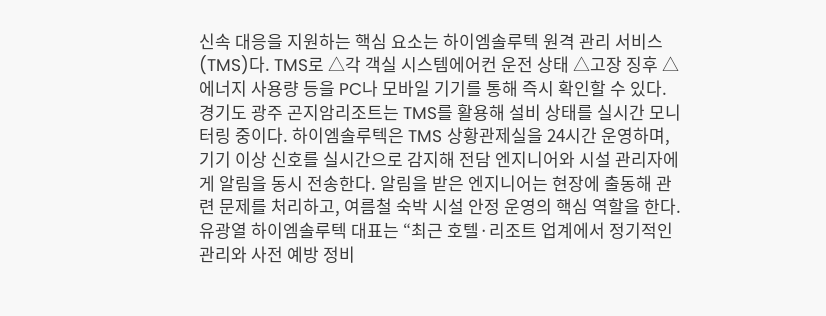신속 대응을 지원하는 핵심 요소는 하이엠솔루텍 원격 관리 서비스(TMS)다. TMS로 △각 객실 시스템에어컨 운전 상태 △고장 징후 △에너지 사용량 등을 PC나 모바일 기기를 통해 즉시 확인할 수 있다.
경기도 광주 곤지암리조트는 TMS를 활용해 설비 상태를 실시간 모니터링 중이다. 하이엠솔루텍은 TMS 상황관제실을 24시간 운영하며, 기기 이상 신호를 실시간으로 감지해 전담 엔지니어와 시설 관리자에게 알림을 동시 전송한다. 알림을 받은 엔지니어는 현장에 출동해 관련 문제를 처리하고, 여름철 숙박 시설 안정 운영의 핵심 역할을 한다.
유광열 하이엠솔루텍 대표는 “최근 호텔·리조트 업계에서 정기적인 관리와 사전 예방 정비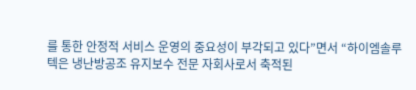를 통한 안정적 서비스 운영의 중요성이 부각되고 있다”면서 “하이엠솔루텍은 냉난방공조 유지보수 전문 자회사로서 축적된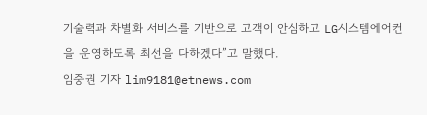기술력과 차별화 서비스를 기반으로 고객이 안심하고 LG시스템에어컨을 운영하도록 최선을 다하겠다”고 말했다.
임중권 기자 lim9181@etnews.com